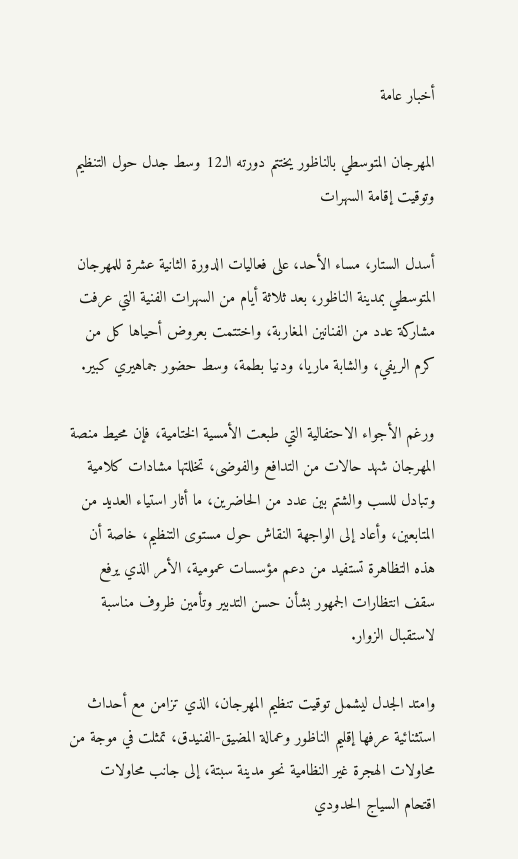أخبار عامة

المهرجان المتوسطي بالناظور يختتم دورته الـ12 وسط جدل حول التنظيم وتوقيت إقامة السهرات

أسدل الستار، مساء الأحد، على فعاليات الدورة الثانية عشرة للمهرجان المتوسطي بمدينة الناظور، بعد ثلاثة أيام من السهرات الفنية التي عرفت مشاركة عدد من الفنانين المغاربة، واختتمت بعروض أحياها كل من كرم الريفي، والشابة ماريا، ودنيا بطمة، وسط حضور جماهيري كبير.

ورغم الأجواء الاحتفالية التي طبعت الأمسية الختامية، فإن محيط منصة المهرجان شهد حالات من التدافع والفوضى، تخللتها مشادات كلامية وتبادل للسب والشتم بين عدد من الحاضرين، ما أثار استياء العديد من المتابعين، وأعاد إلى الواجهة النقاش حول مستوى التنظيم، خاصة أن هذه التظاهرة تستفيد من دعم مؤسسات عمومية، الأمر الذي يرفع سقف انتظارات الجمهور بشأن حسن التدبير وتأمين ظروف مناسبة لاستقبال الزوار.

وامتد الجدل ليشمل توقيت تنظيم المهرجان، الذي تزامن مع أحداث استثنائية عرفها إقليم الناظور وعمالة المضيق-الفنيدق، تمثلت في موجة من محاولات الهجرة غير النظامية نحو مدينة سبتة، إلى جانب محاولات اقتحام السياج الحدودي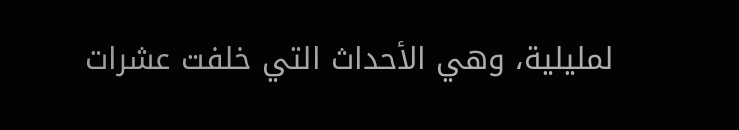لمليلية، وهي الأحداث التي خلفت عشرات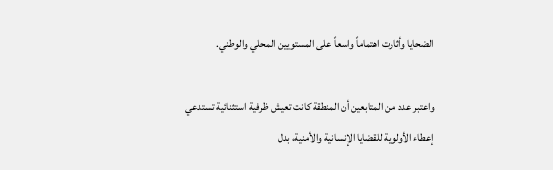الضحايا وأثارت اهتماماً واسعاً على المستويين المحلي والوطني.

واعتبر عدد من المتابعين أن المنطقة كانت تعيش ظرفية استثنائية تستدعي إعطاء الأولوية للقضايا الإنسانية والأمنية، بدل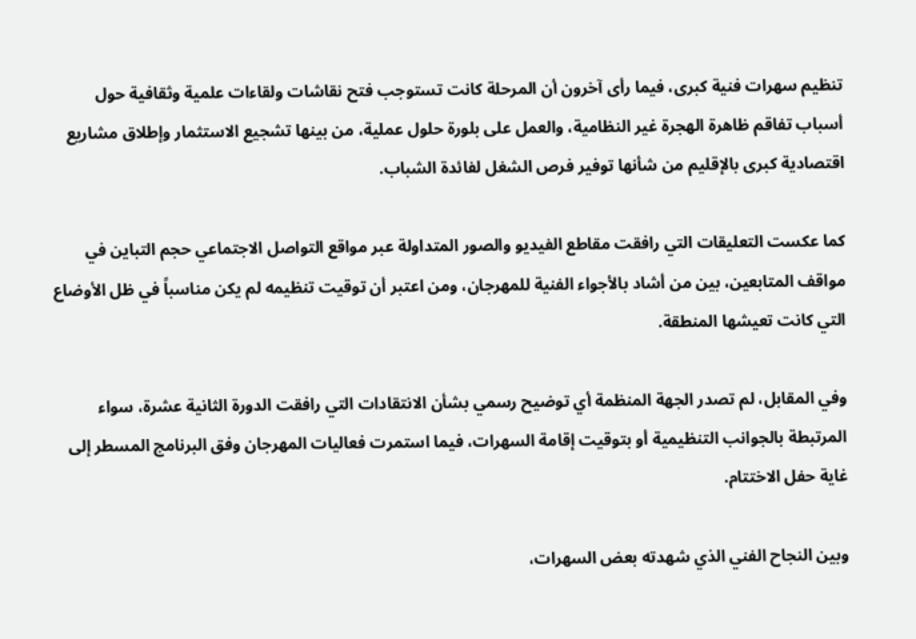تنظيم سهرات فنية كبرى، فيما رأى آخرون أن المرحلة كانت تستوجب فتح نقاشات ولقاءات علمية وثقافية حول أسباب تفاقم ظاهرة الهجرة غير النظامية، والعمل على بلورة حلول عملية، من بينها تشجيع الاستثمار وإطلاق مشاريع اقتصادية كبرى بالإقليم من شأنها توفير فرص الشغل لفائدة الشباب.

كما عكست التعليقات التي رافقت مقاطع الفيديو والصور المتداولة عبر مواقع التواصل الاجتماعي حجم التباين في مواقف المتابعين، بين من أشاد بالأجواء الفنية للمهرجان، ومن اعتبر أن توقيت تنظيمه لم يكن مناسباً في ظل الأوضاع التي كانت تعيشها المنطقة.

وفي المقابل، لم تصدر الجهة المنظمة أي توضيح رسمي بشأن الانتقادات التي رافقت الدورة الثانية عشرة، سواء المرتبطة بالجوانب التنظيمية أو بتوقيت إقامة السهرات، فيما استمرت فعاليات المهرجان وفق البرنامج المسطر إلى غاية حفل الاختتام.

وبين النجاح الفني الذي شهدته بعض السهرات،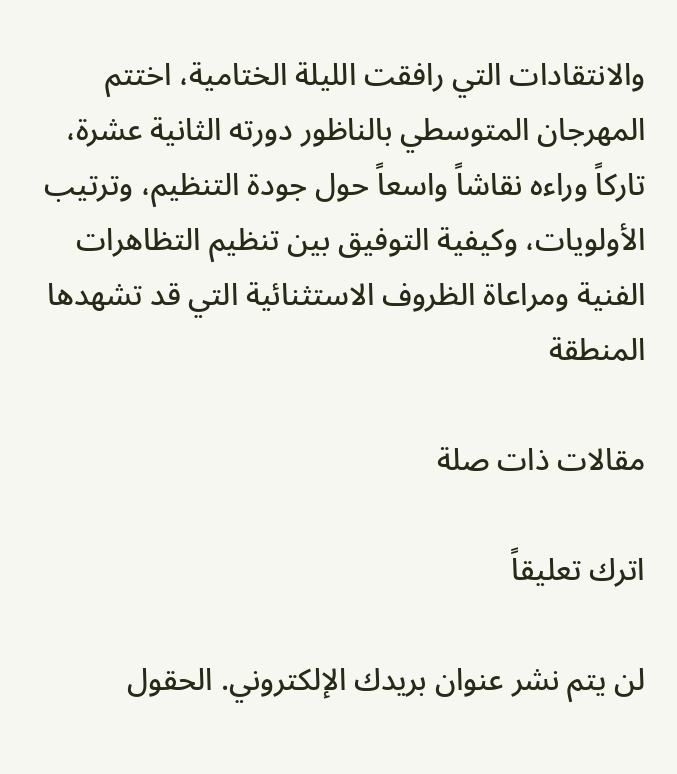والانتقادات التي رافقت الليلة الختامية، اختتم المهرجان المتوسطي بالناظور دورته الثانية عشرة، تاركاً وراءه نقاشاً واسعاً حول جودة التنظيم، وترتيب الأولويات، وكيفية التوفيق بين تنظيم التظاهرات الفنية ومراعاة الظروف الاستثنائية التي قد تشهدها المنطقة

مقالات ذات صلة

اترك تعليقاً

لن يتم نشر عنوان بريدك الإلكتروني. الحقول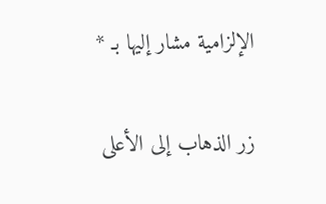الإلزامية مشار إليها بـ *

زر الذهاب إلى الأعلى